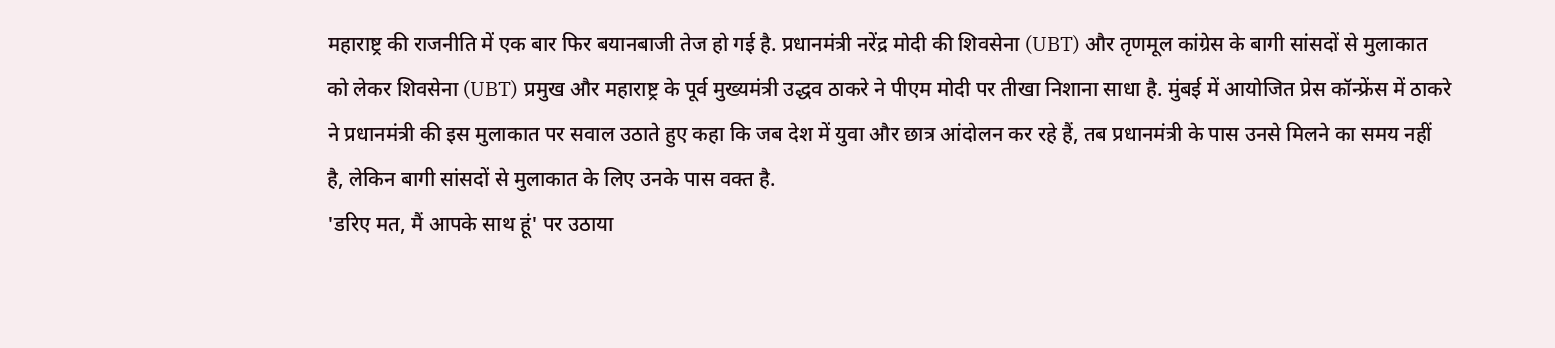महाराष्ट्र की राजनीति में एक बार फिर बयानबाजी तेज हो गई है. प्रधानमंत्री नरेंद्र मोदी की शिवसेना (UBT) और तृणमूल कांग्रेस के बागी सांसदों से मुलाकात को लेकर शिवसेना (UBT) प्रमुख और महाराष्ट्र के पूर्व मुख्यमंत्री उद्धव ठाकरे ने पीएम मोदी पर तीखा निशाना साधा है. मुंबई में आयोजित प्रेस कॉन्फ्रेंस में ठाकरे ने प्रधानमंत्री की इस मुलाकात पर सवाल उठाते हुए कहा कि जब देश में युवा और छात्र आंदोलन कर रहे हैं, तब प्रधानमंत्री के पास उनसे मिलने का समय नहीं है, लेकिन बागी सांसदों से मुलाकात के लिए उनके पास वक्त है.
'डरिए मत, मैं आपके साथ हूं' पर उठाया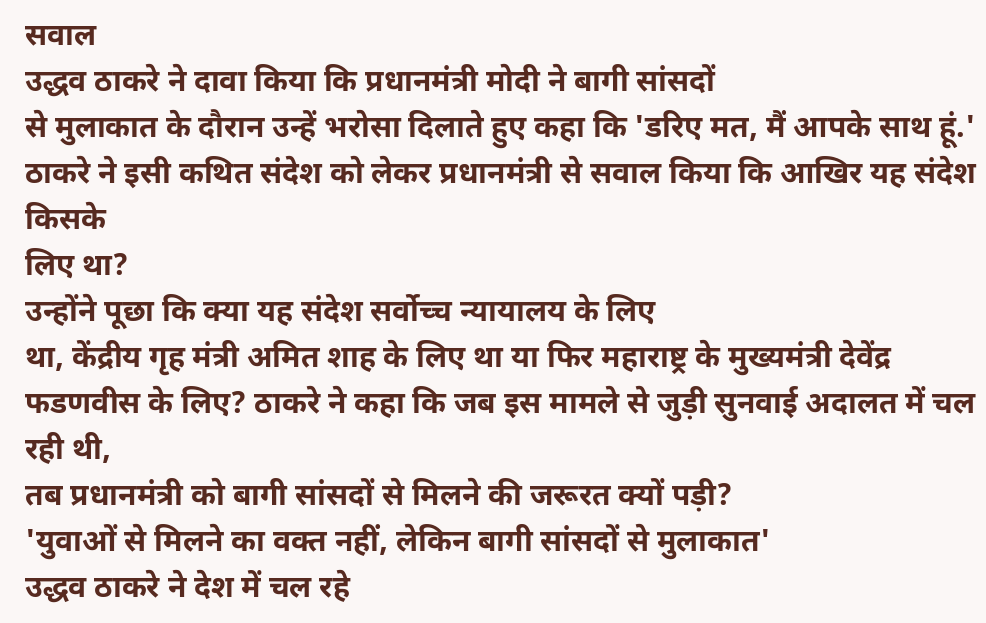सवाल
उद्धव ठाकरे ने दावा किया कि प्रधानमंत्री मोदी ने बागी सांसदों
से मुलाकात के दौरान उन्हें भरोसा दिलाते हुए कहा कि 'डरिए मत, मैं आपके साथ हूं.'
ठाकरे ने इसी कथित संदेश को लेकर प्रधानमंत्री से सवाल किया कि आखिर यह संदेश किसके
लिए था?
उन्होंने पूछा कि क्या यह संदेश सर्वोच्च न्यायालय के लिए
था, केंद्रीय गृह मंत्री अमित शाह के लिए था या फिर महाराष्ट्र के मुख्यमंत्री देवेंद्र
फडणवीस के लिए? ठाकरे ने कहा कि जब इस मामले से जुड़ी सुनवाई अदालत में चल रही थी,
तब प्रधानमंत्री को बागी सांसदों से मिलने की जरूरत क्यों पड़ी?
'युवाओं से मिलने का वक्त नहीं, लेकिन बागी सांसदों से मुलाकात'
उद्धव ठाकरे ने देश में चल रहे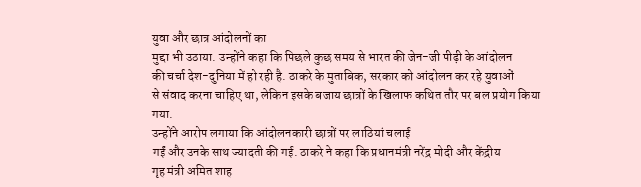युवा और छात्र आंदोलनों का
मुद्दा भी उठाया. उन्होंने कहा कि पिछले कुछ समय से भारत की जेन-जी पीढ़ी के आंदोलन
की चर्चा देश-दुनिया में हो रही है. ठाकरे के मुताबिक, सरकार को आंदोलन कर रहे युवाओं
से संवाद करना चाहिए था, लेकिन इसके बजाय छात्रों के खिलाफ कथित तौर पर बल प्रयोग किया
गया.
उन्होंने आरोप लगाया कि आंदोलनकारी छात्रों पर लाठियां चलाई
गईं और उनके साथ ज्यादती की गई. ठाकरे ने कहा कि प्रधानमंत्री नरेंद्र मोदी और केंद्रीय
गृह मंत्री अमित शाह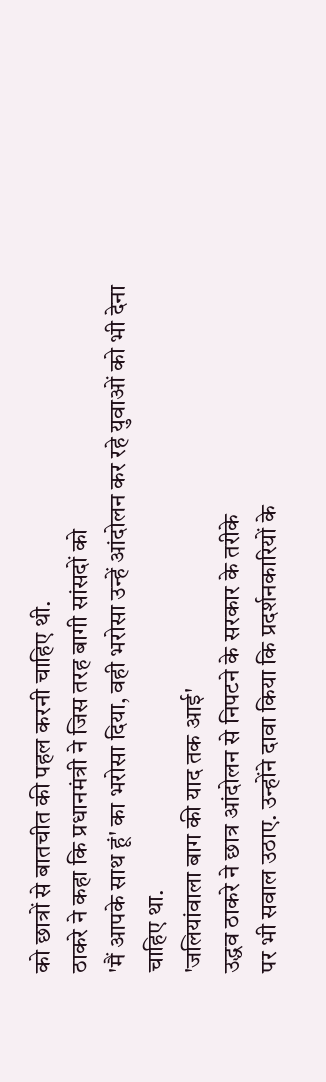को छात्रों से बातचीत की पहल करनी चाहिए थी.
ठाकरे ने कहा कि प्रधानमंत्री ने जिस तरह बागी सांसदों को
'मैं आपके साथ हूं' का भरोसा दिया, वही भरोसा उन्हें आंदोलन कर रहे युवाओं को भी देना
चाहिए था.
'जलियांवाला बाग की याद तक आई'
उद्धव ठाकरे ने छात्र आंदोलन से निपटने के सरकार के तरीके
पर भी सवाल उठाए. उन्होंने दावा किया कि प्रदर्शनकारियों के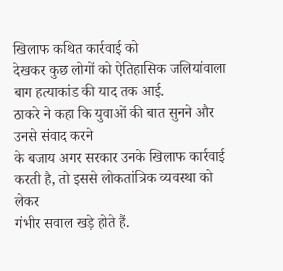खिलाफ कथित कार्रवाई को
देखकर कुछ लोगों को ऐतिहासिक जलियांवाला बाग हत्याकांड की याद तक आई.
ठाकरे ने कहा कि युवाओं की बात सुनने और उनसे संवाद करने
के बजाय अगर सरकार उनके खिलाफ कार्रवाई करती है, तो इससे लोकतांत्रिक व्यवस्था को लेकर
गंभीर सवाल खड़े होते हैं.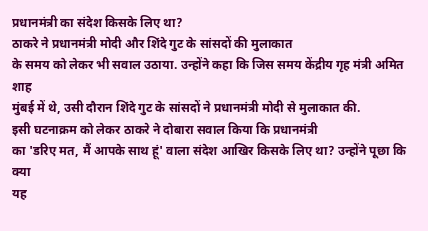प्रधानमंत्री का संदेश किसके लिए था?
ठाकरे ने प्रधानमंत्री मोदी और शिंदे गुट के सांसदों की मुलाकात
के समय को लेकर भी सवाल उठाया. उन्होंने कहा कि जिस समय केंद्रीय गृह मंत्री अमित शाह
मुंबई में थे, उसी दौरान शिंदे गुट के सांसदों ने प्रधानमंत्री मोदी से मुलाकात की.
इसी घटनाक्रम को लेकर ठाकरे ने दोबारा सवाल किया कि प्रधानमंत्री
का 'डरिए मत, मैं आपके साथ हूं' वाला संदेश आखिर किसके लिए था? उन्होंने पूछा कि क्या
यह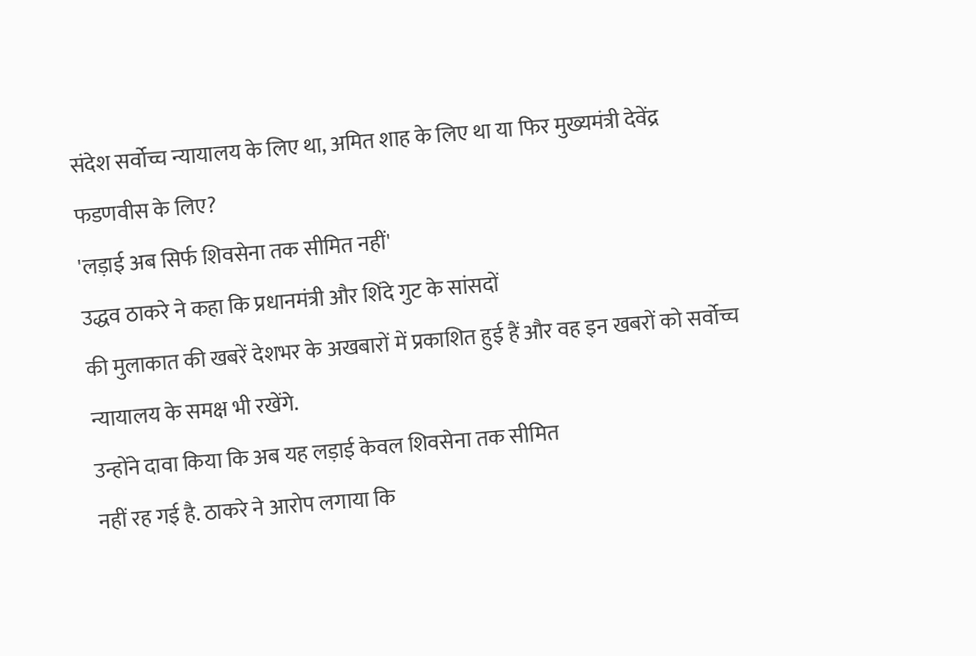संदेश सर्वोच्च न्यायालय के लिए था, अमित शाह के लिए था या फिर मुख्यमंत्री देवेंद्र
फडणवीस के लिए?
'लड़ाई अब सिर्फ शिवसेना तक सीमित नहीं'
उद्धव ठाकरे ने कहा कि प्रधानमंत्री और शिंदे गुट के सांसदों
की मुलाकात की खबरें देशभर के अखबारों में प्रकाशित हुई हैं और वह इन खबरों को सर्वोच्च
न्यायालय के समक्ष भी रखेंगे.
उन्होंने दावा किया कि अब यह लड़ाई केवल शिवसेना तक सीमित
नहीं रह गई है. ठाकरे ने आरोप लगाया कि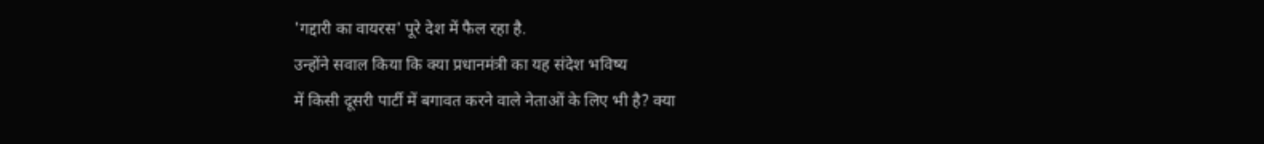'गद्दारी का वायरस' पूरे देश में फैल रहा है.
उन्होंने सवाल किया कि क्या प्रधानमंत्री का यह संदेश भविष्य
में किसी दूसरी पार्टी में बगावत करने वाले नेताओं के लिए भी है? क्या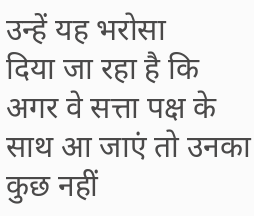उन्हें यह भरोसा
दिया जा रहा है कि अगर वे सत्ता पक्ष के साथ आ जाएं तो उनका कुछ नहीं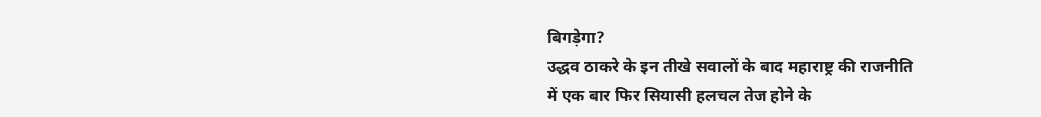बिगड़ेगा?
उद्धव ठाकरे के इन तीखे सवालों के बाद महाराष्ट्र की राजनीति
में एक बार फिर सियासी हलचल तेज होने के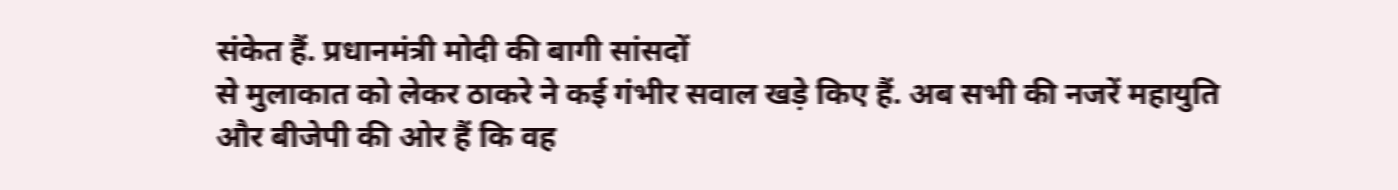संकेत हैं. प्रधानमंत्री मोदी की बागी सांसदों
से मुलाकात को लेकर ठाकरे ने कई गंभीर सवाल खड़े किए हैं. अब सभी की नजरें महायुति
और बीजेपी की ओर हैं कि वह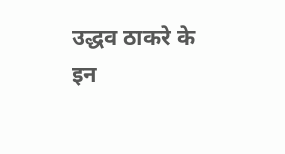उद्धव ठाकरे के इन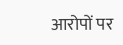आरोपों पर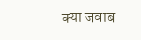क्या जवाब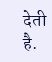देती है.